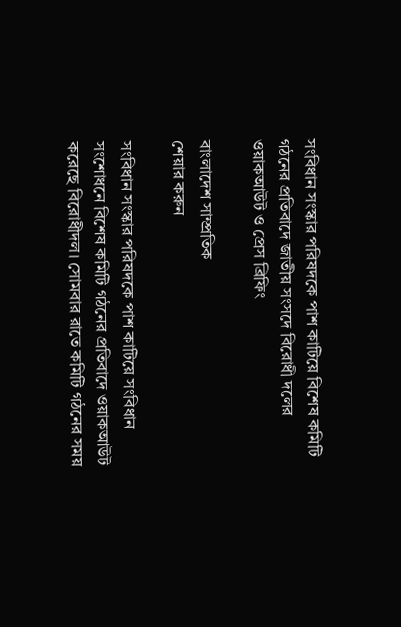সংবিধান সংস্কার পরিষদকে পাশ কাটিয়ে বিশেষ কমিটি গঠনের প্রতিবাদে জাতীয় সংসদে বিরোধী দলের ওয়াকআউট ও প্রেস ব্রিফিং

বাংলাদেশ সাম্প্রতিক
শেয়ার করুন

সংবিধান সংস্কার পরিষদকে পাশ কাটিয়ে সংবিধান সংশোধনে বিশেষ কমিটি গঠনের প্রতিবাদে ওয়াকআউট করেছে বিরোধীদল। সোমবার রাতে কমিটি গঠনের সময়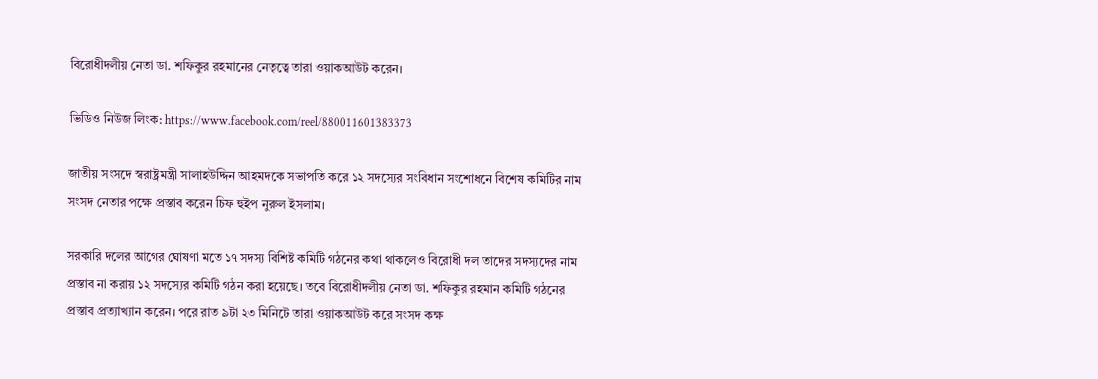বিরোধীদলীয় নেতা ডা. শফিকুর রহমানের নেতৃত্বে তারা ওয়াকআউট করেন।

ভিডিও নিউজ লিংক: https://www.facebook.com/reel/880011601383373

জাতীয় সংসদে স্বরাষ্ট্রমন্ত্রী সালাহউদ্দিন আহমদকে সভাপতি করে ১২ সদস্যের সংবিধান সংশোধনে বিশেষ কমিটির নাম সংসদ নেতার পক্ষে প্রস্তাব করেন চিফ হুইপ নুরুল ইসলাম।

সরকারি দলের আগের ঘোষণা মতে ১৭ সদস্য বিশিষ্ট কমিটি গঠনের কথা থাকলেও বিরোধী দল তাদের সদস্যদের নাম প্রস্তাব না করায় ১২ সদস্যের কমিটি গঠন করা হয়েছে। তবে বিরোধীদলীয় নেতা ডা. শফিকুর রহমান কমিটি গঠনের প্রস্তাব প্রত্যাখ্যান করেন। পরে রাত ৯টা ২৩ মিনিটে তারা ওয়াকআউট করে সংসদ কক্ষ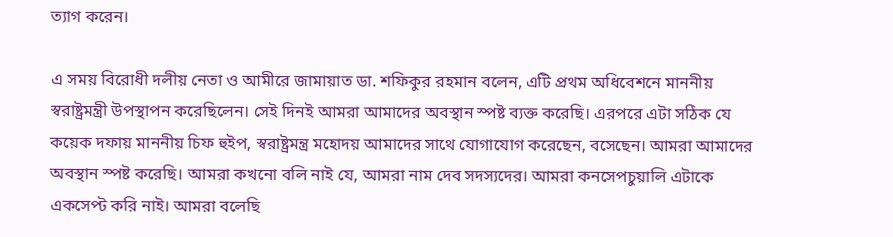ত্যাগ করেন।

এ সময় বিরোধী দলীয় নেতা ও আমীরে জামায়াত ডা. শফিকুর রহমান বলেন, এটি প্রথম অধিবেশনে মাননীয় স্বরাষ্ট্রমন্ত্রী উপস্থাপন করেছিলেন। সেই দিনই আমরা আমাদের অবস্থান স্পষ্ট ব্যক্ত করেছি। এরপরে এটা সঠিক যে কয়েক দফায় মাননীয় চিফ হুইপ, স্বরাষ্ট্রমন্ত্র মহোদয় আমাদের সাথে যোগাযোগ করেছেন, বসেছেন। আমরা আমাদের অবস্থান স্পষ্ট করেছি। আমরা কখনো বলি নাই যে, আমরা নাম দেব সদস্যদের। আমরা কনসেপচুয়ালি এটাকে একসেপ্ট করি নাই। আমরা বলেছি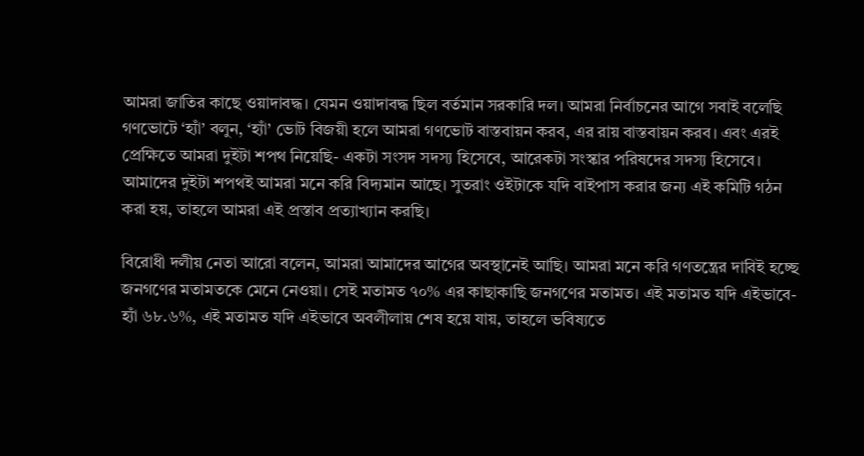আমরা জাতির কাছে ওয়াদাবদ্ধ। যেমন ওয়াদাবদ্ধ ছিল বর্তমান সরকারি দল। আমরা নির্বাচনের আগে সবাই বলেছি গণভোটে ‘হ্যাঁ’ বলুন, ‘হ্যাঁ’ ভোট বিজয়ী হলে আমরা গণভোট বাস্তবায়ন করব, এর রায় বাস্তবায়ন করব। এবং এরই প্রেক্ষিতে আমরা দুইটা শপথ নিয়েছি- একটা সংসদ সদস্য হিসেবে, আরেকটা সংস্কার পরিষদের সদস্য হিসেবে। আমাদের দুইটা শপথই আমরা মনে করি বিদ্যমান আছে। সুতরাং ওইটাকে যদি বাইপাস করার জন্য এই কমিটি গঠন করা হয়, তাহলে আমরা এই প্রস্তাব প্রত্যাখ্যান করছি।

বিরোধী দলীয় নেতা আরো বলেন, আমরা আমাদের আগের অবস্থানেই আছি। আমরা মনে করি গণতন্ত্রের দাবিই হচ্ছে জনগণের মতামতকে মেনে নেওয়া। সেই মতামত ৭০% এর কাছাকাছি জনগণের মতামত। এই মতামত যদি এইভাবে- হ্যাঁ ৬৮.৬%, এই মতামত যদি এইভাবে অবলীলায় শেষ হয়ে যায়, তাহলে ভবিষ্যতে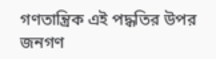গণতান্ত্রিক এই পদ্ধতির উপর জনগণ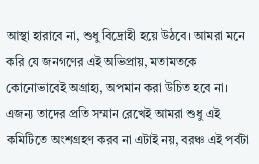আস্থা হারাবে না, শুধু বিদ্রোহী হয়ে উঠবে। আমরা মনে করি যে জনগণের এই অভিপ্রায়, মতামতকে কোনোভাবেই অগ্রাহ্য, অপমান করা উচিত হবে না। এজন্য তাদের প্রতি সম্মান রেখেই আমরা শুধু এই কমিটিতে অংশগ্রহণ করব না এটাই নয়, বরঞ্চ এই পর্বটা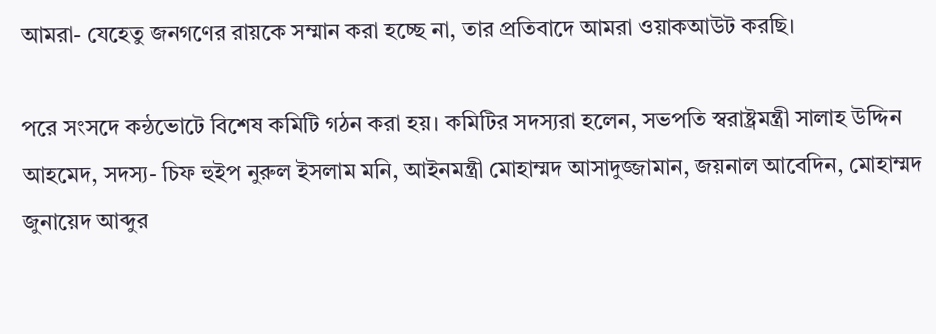আমরা- যেহেতু জনগণের রায়কে সম্মান করা হচ্ছে না, তার প্রতিবাদে আমরা ওয়াকআউট করছি।

পরে সংসদে কন্ঠভোটে বিশেষ কমিটি গঠন করা হয়। কমিটির সদস্যরা হলেন, সভপতি স্বরাষ্ট্রমন্ত্রী সালাহ উদ্দিন আহমেদ, সদস্য- চিফ হুইপ নুরুল ইসলাম মনি, আইনমন্ত্রী মোহাম্মদ আসাদুজ্জামান, জয়নাল আবেদিন, মোহাম্মদ জুনায়েদ আব্দুর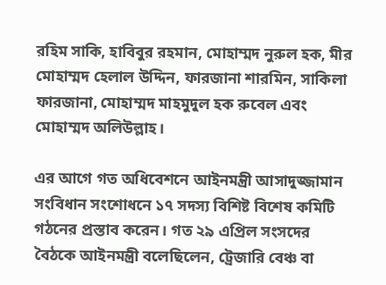রহিম সাকি, হাবিবুর রহমান, মোহাম্মদ নুরুল হক, মীর মোহাম্মদ হেলাল উদ্দিন, ফারজানা শারমিন, সাকিলা ফারজানা, মোহাম্মদ মাহমুদুল হক রুবেল এবং মোহাম্মদ অলিউল্লাহ।

এর আগে গত অধিবেশনে আইনমন্ত্রী আসাদুজ্জামান সংবিধান সংশোধনে ১৭ সদস্য বিশিষ্ট বিশেষ কমিটি গঠনের প্রস্তাব করেন। গত ২৯ এপ্রিল সংসদের বৈঠকে আইনমন্ত্রী বলেছিলেন, ট্রেজারি বেঞ্চ বা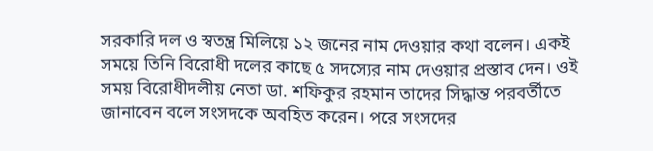সরকারি দল ও স্বতন্ত্র মিলিয়ে ১২ জনের নাম দেওয়ার কথা বলেন। একই সময়ে তিনি বিরোধী দলের কাছে ৫ সদস্যের নাম দেওয়ার প্রস্তাব দেন। ওই সময় বিরোধীদলীয় নেতা ডা. শফিকুর রহমান তাদের সিদ্ধান্ত পরবর্তীতে জানাবেন বলে সংসদকে অবহিত করেন। পরে সংসদের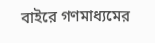বাইরে গণমাধ্যমের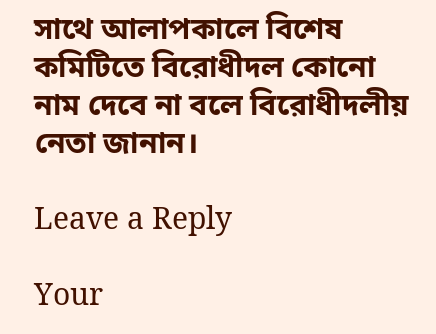সাথে আলাপকালে বিশেষ কমিটিতে বিরোধীদল কোনো নাম দেবে না বলে বিরোধীদলীয় নেতা জানান।

Leave a Reply

Your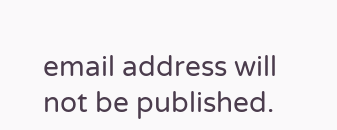email address will not be published.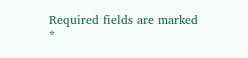Required fields are marked *